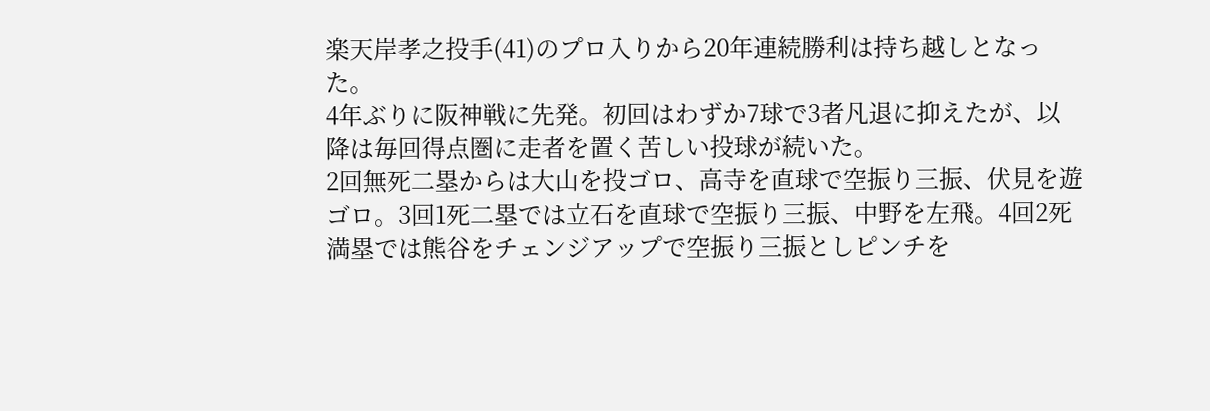楽天岸孝之投手(41)のプロ入りから20年連続勝利は持ち越しとなった。
4年ぶりに阪神戦に先発。初回はわずか7球で3者凡退に抑えたが、以降は毎回得点圏に走者を置く苦しい投球が続いた。
2回無死二塁からは大山を投ゴロ、高寺を直球で空振り三振、伏見を遊ゴロ。3回1死二塁では立石を直球で空振り三振、中野を左飛。4回2死満塁では熊谷をチェンジアップで空振り三振としピンチを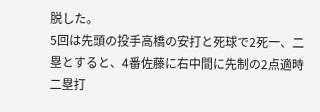脱した。
5回は先頭の投手高橋の安打と死球で2死一、二塁とすると、4番佐藤に右中間に先制の2点適時二塁打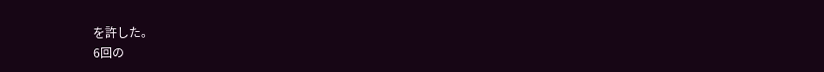を許した。
6回の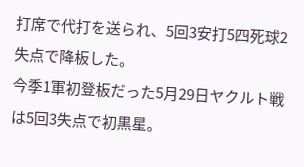打席で代打を送られ、5回3安打5四死球2失点で降板した。
今季1軍初登板だった5月29日ヤクルト戦は5回3失点で初黒星。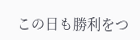この日も勝利をつ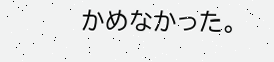かめなかった。